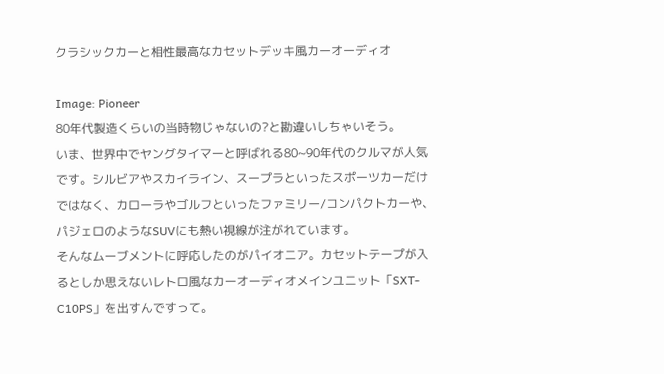クラシックカーと相性最高なカセットデッキ風カーオーディオ

Image: Pioneer
80年代製造くらいの当時物じゃないの?と勘違いしちゃいそう。
いま、世界中でヤングタイマーと呼ばれる80~90年代のクルマが人気です。シルビアやスカイライン、スープラといったスポーツカーだけではなく、カローラやゴルフといったファミリー/コンパクトカーや、パジェロのようなSUVにも熱い視線が注がれています。
そんなムーブメントに呼応したのがパイオニア。カセットテープが入るとしか思えないレトロ風なカーオーディオメインユニット「SXT-C10PS」を出すんですって。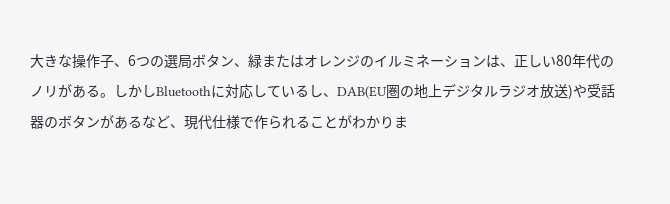大きな操作子、6つの選局ボタン、緑またはオレンジのイルミネーションは、正しい80年代のノリがある。しかしBluetoothに対応しているし、DAB(EU圏の地上デジタルラジオ放送)や受話器のボタンがあるなど、現代仕様で作られることがわかりま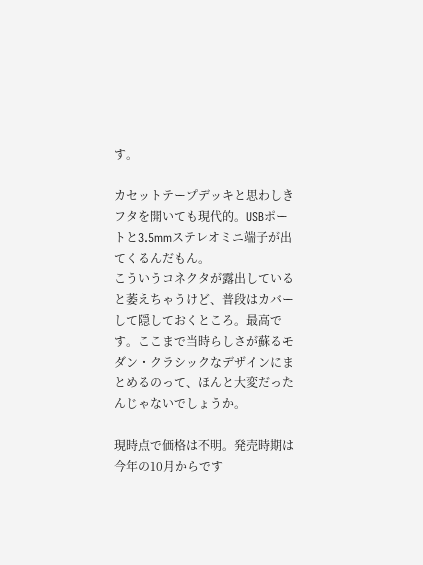す。

カセットテープデッキと思わしきフタを開いても現代的。USBポートと3.5mmステレオミニ端子が出てくるんだもん。
こういうコネクタが露出していると萎えちゃうけど、普段はカバーして隠しておくところ。最高です。ここまで当時らしさが蘇るモダン・クラシックなデザインにまとめるのって、ほんと大変だったんじゃないでしょうか。

現時点で価格は不明。発売時期は今年の10月からです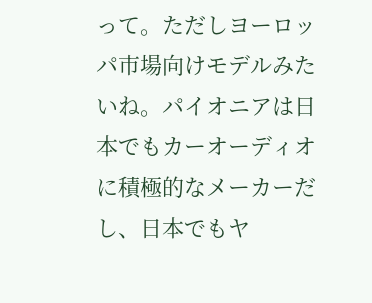って。ただしヨーロッパ市場向けモデルみたいね。パイオニアは日本でもカーオーディオに積極的なメーカーだし、日本でもヤ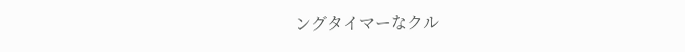ングタイマーなクル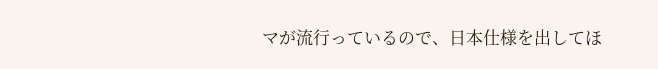マが流行っているので、日本仕様を出してほ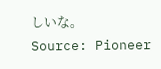しいな。
Source: Pioneer